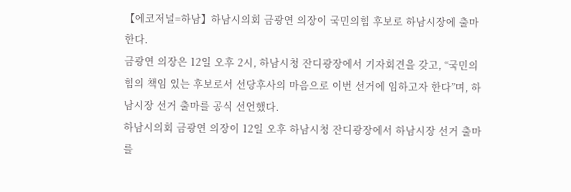【에코저널=하남】하남시의회 금광연 의장이 국민의힘 후보로 하남시장에 출마한다.
금광연 의장은 12일 오후 2시, 하남시청 잔디광장에서 기자회견을 갖고, “국민의힘의 책임 있는 후보로서 선당후사의 마음으로 이번 선거에 임하고자 한다”며, 하남시장 선거 출마를 공식 선언했다.
하남시의회 금광연 의장이 12일 오후 하남시청 잔디광장에서 하남시장 선거 출마를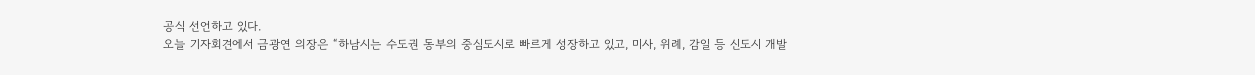공식 선언하고 있다.
오늘 기자회견에서 금광연 의장은 “하남시는 수도권 동부의 중심도시로 빠르게 성장하고 있고, 미사, 위례, 감일 등 신도시 개발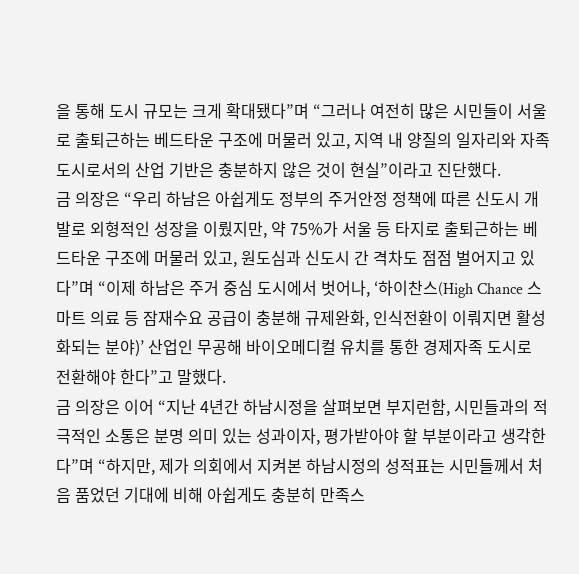을 통해 도시 규모는 크게 확대됐다”며 “그러나 여전히 많은 시민들이 서울로 출퇴근하는 베드타운 구조에 머물러 있고, 지역 내 양질의 일자리와 자족도시로서의 산업 기반은 충분하지 않은 것이 현실”이라고 진단했다.
금 의장은 “우리 하남은 아쉽게도 정부의 주거안정 정책에 따른 신도시 개발로 외형적인 성장을 이뤘지만, 약 75%가 서울 등 타지로 출퇴근하는 베드타운 구조에 머물러 있고, 원도심과 신도시 간 격차도 점점 벌어지고 있다”며 “이제 하남은 주거 중심 도시에서 벗어나, ‘하이찬스(High Chance 스마트 의료 등 잠재수요 공급이 충분해 규제완화, 인식전환이 이뤄지면 활성화되는 분야)’ 산업인 무공해 바이오메디컬 유치를 통한 경제자족 도시로 전환해야 한다”고 말했다.
금 의장은 이어 “지난 4년간 하남시정을 살펴보면 부지런함, 시민들과의 적극적인 소통은 분명 의미 있는 성과이자, 평가받아야 할 부분이라고 생각한다”며 “하지만, 제가 의회에서 지켜본 하남시정의 성적표는 시민들께서 처음 품었던 기대에 비해 아쉽게도 충분히 만족스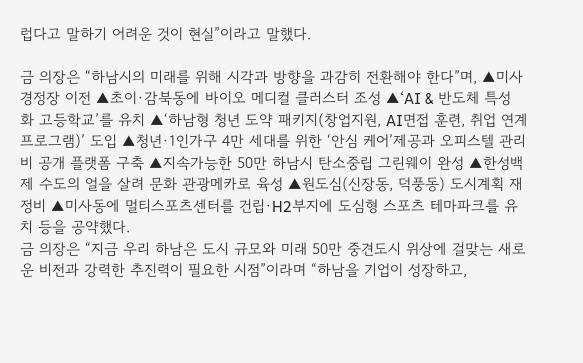럽다고 말하기 어려운 것이 현실”이라고 말했다.

금 의장은 “하남시의 미래를 위해 시각과 방향을 과감히 전환해야 한다”며, ▲미사경정장 이전 ▲초이·감북동에 바이오 메디컬 클러스터 조성 ▲‘AI & 반도체 특성화 고등학교’를 유치 ▲‘하남형 청년 도약 패키지(창업지원, AI면접 훈련, 취업 연계 프로그램)’ 도입 ▲청년·1인가구 4만 세대를 위한 ‘안심 케어’제공과 오피스텔 관리비 공개 플랫폼 구축 ▲지속가능한 50만 하남시 탄소중립 그린웨이 완성 ▲한성백제 수도의 얼을 살려 문화 관광메카로 육성 ▲원도심(신장동, 덕풍동) 도시계획 재정비 ▲미사동에 멀티스포츠센터를 건립·H2부지에 도심형 스포츠 테마파크를 유치 등을 공약했다.
금 의장은 “지금 우리 하남은 도시 규모와 미래 50만 중견도시 위상에 걸맞는 새로운 비전과 강력한 추진력이 필요한 시점”이라며 “하남을 기업이 성장하고,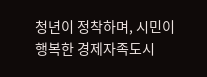청년이 정착하며, 시민이 행복한 경제자족도시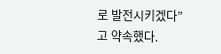로 발전시키겠다”고 약속했다.